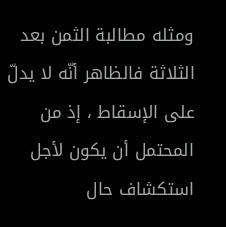ومثله مطالبة الثمن بعد الثلاثة فالظاهر أنّه لا يدلّ على الإسقاط ، إذ من المحتمل أن يكون لأجل استكشاف حال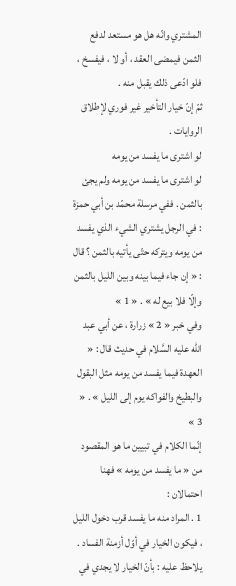المشتري وانّه هل هو مستعد لدفع الثمن فيمضى العقد ، أو لا ، فيفسخ ، فلو ادّعى ذلك يقبل منه .
ثمّ إنّ خيار التأخير غير فوري لإطلاق الروايات .
لو اشترى ما يفسد من يومه
لو اشترى ما يفسد من يومه ولم يجئ بالثمن . ففي مرسلة محمّد بن أبي حمزة : في الرجل يشتري الشيء الذي يفسد من يومه ويتركه حتّى يأتيه بالثمن ؟ قال : « إن جاء فيما بينه وبين الليل بالثمن وإلّا فلا بيع له » . « 1 »
وفي خبر « 2 » زرارة ، عن أبي عبد اللّه عليه السَّلام في حديث قال : « العهدة فيما يفسد من يومه مثل البقول والبطيخ والفواكه يوم إلى الليل » . « 3 »
إنّما الكلام في تبيين ما هو المقصود من « ما يفسد من يومه » فهنا احتمالان :
1 . المراد منه ما يفسد قرب دخول الليل ، فيكون الخيار في أوّل أزمنة الفساد .
يلاحظ عليه : بأنّ الخيار لا يجدي في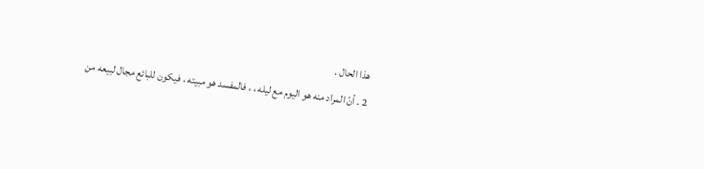هذا الحال .
2 . أنّ المراد منه هو اليوم مع ليله ، ، فالمفسد هو مبيته ، فيكون للبائع مجال لبيعه من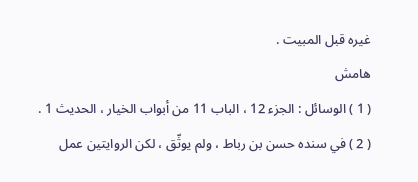غيره قبل المبيت .
هامش
( 1 ) الوسائل : الجزء 12 ، الباب 11 من أبواب الخيار ، الحديث 1 .
( 2 ) في سنده حسن بن رباط ، ولم يوثّق ، لكن الروايتين عمل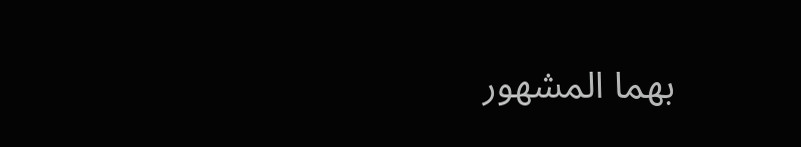بهما المشهور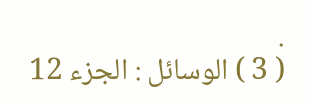.
( 3 ) الوسائل : الجزء 12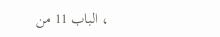، الباب 11 من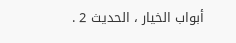أبواب الخيار ، الحديث 2 .